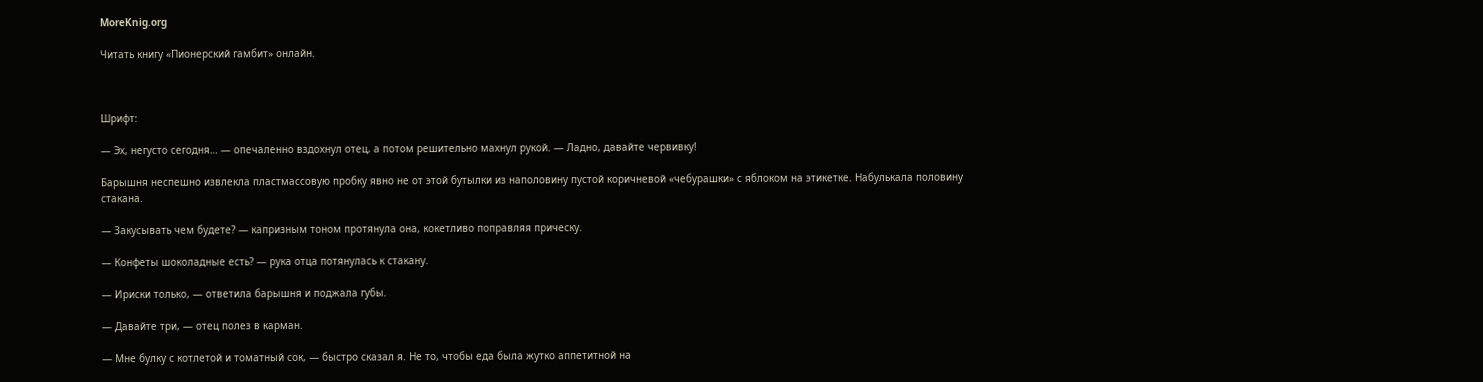MoreKnig.org

Читать книгу «Пионерский гамбит» онлайн.



Шрифт:

— Эх, негусто сегодня… — опечаленно вздохнул отец, а потом решительно махнул рукой. — Ладно, давайте червивку!

Барышня неспешно извлекла пластмассовую пробку явно не от этой бутылки из наполовину пустой коричневой «чебурашки» с яблоком на этикетке. Набулькала половину стакана.

— Закусывать чем будете? — капризным тоном протянула она, кокетливо поправляя прическу.

— Конфеты шоколадные есть? — рука отца потянулась к стакану.

— Ириски только, — ответила барышня и поджала губы.

— Давайте три, — отец полез в карман.

— Мне булку с котлетой и томатный сок, — быстро сказал я. Не то, чтобы еда была жутко аппетитной на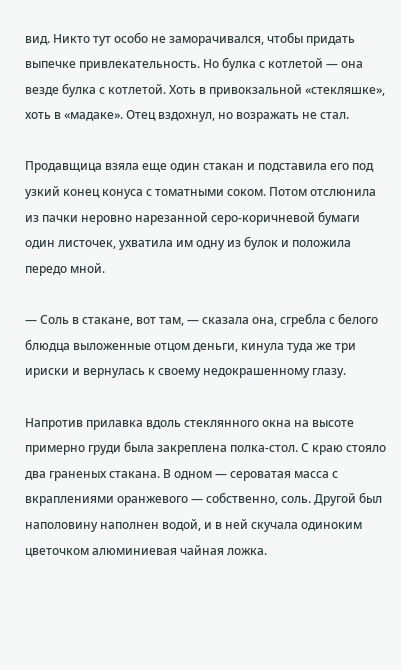вид. Никто тут особо не заморачивался, чтобы придать выпечке привлекательность. Но булка с котлетой — она везде булка с котлетой. Хоть в привокзальной «стекляшке», хоть в «мадаке». Отец вздохнул, но возражать не стал.

Продавщица взяла еще один стакан и подставила его под узкий конец конуса с томатными соком. Потом отслюнила из пачки неровно нарезанной серо-коричневой бумаги один листочек, ухватила им одну из булок и положила передо мной.

— Соль в стакане, вот там, — сказала она, сгребла с белого блюдца выложенные отцом деньги, кинула туда же три ириски и вернулась к своему недокрашенному глазу.

Напротив прилавка вдоль стеклянного окна на высоте примерно груди была закреплена полка-стол. С краю стояло два граненых стакана. В одном — сероватая масса с вкраплениями оранжевого — собственно, соль. Другой был наполовину наполнен водой, и в ней скучала одиноким цветочком алюминиевая чайная ложка.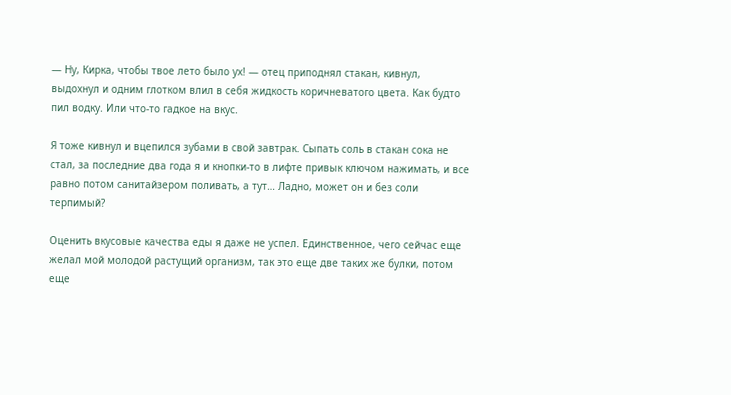— Ну, Кирка, чтобы твое лето было ух! — отец приподнял стакан, кивнул, выдохнул и одним глотком влил в себя жидкость коричневатого цвета. Как будто пил водку. Или что-то гадкое на вкус.

Я тоже кивнул и вцепился зубами в свой завтрак. Сыпать соль в стакан сока не стал, за последние два года я и кнопки-то в лифте привык ключом нажимать, и все равно потом санитайзером поливать, а тут… Ладно, может он и без соли терпимый?

Оценить вкусовые качества еды я даже не успел. Единственное, чего сейчас еще желал мой молодой растущий организм, так это еще две таких же булки, потом еще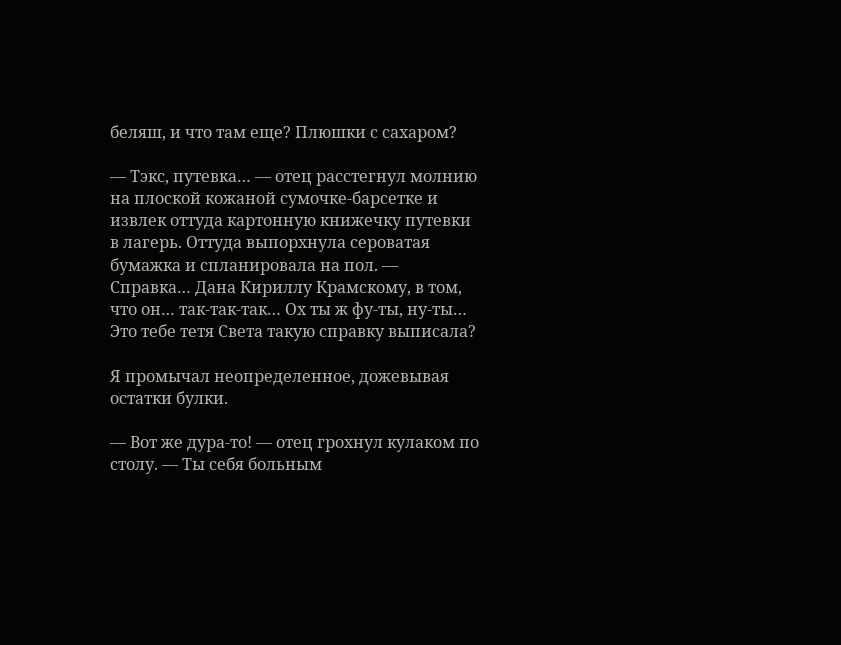беляш, и что там еще? Плюшки с сахаром?

— Тэкс, путевка… — отец расстегнул молнию на плоской кожаной сумочке-барсетке и извлек оттуда картонную книжечку путевки в лагерь. Оттуда выпорхнула сероватая бумажка и спланировала на пол. — Справка… Дана Кириллу Крамскому, в том, что он… так-так-так… Ох ты ж фу-ты, ну-ты… Это тебе тетя Света такую справку выписала?

Я промычал неопределенное, дожевывая остатки булки.

— Вот же дура-то! — отец грохнул кулаком по столу. — Ты себя больным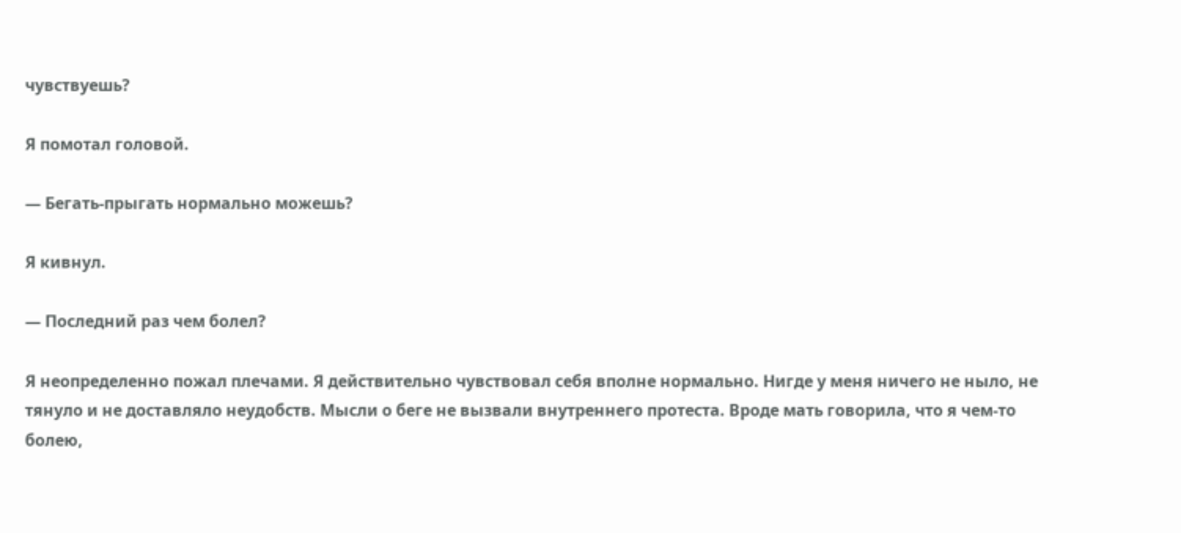чувствуешь?

Я помотал головой.

— Бегать-прыгать нормально можешь?

Я кивнул.

— Последний раз чем болел?

Я неопределенно пожал плечами. Я действительно чувствовал себя вполне нормально. Нигде у меня ничего не ныло, не тянуло и не доставляло неудобств. Мысли о беге не вызвали внутреннего протеста. Вроде мать говорила, что я чем-то болею,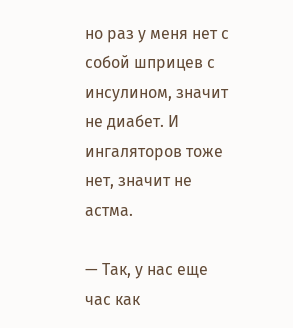но раз у меня нет с собой шприцев с инсулином, значит не диабет. И ингаляторов тоже нет, значит не астма.

— Так, у нас еще час как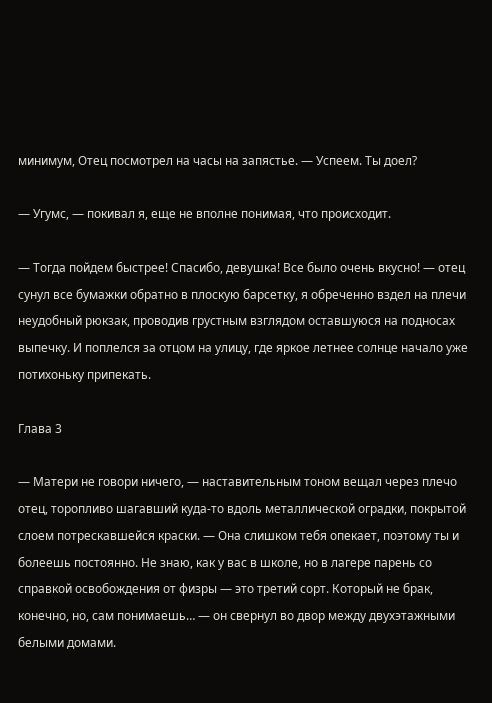минимум, Отец посмотрел на часы на запястье. — Успеем. Ты доел?

— Угумс, — покивал я, еще не вполне понимая, что происходит.

— Тогда пойдем быстрее! Спасибо, девушка! Все было очень вкусно! — отец сунул все бумажки обратно в плоскую барсетку, я обреченно вздел на плечи неудобный рюкзак, проводив грустным взглядом оставшуюся на подносах выпечку. И поплелся за отцом на улицу, где яркое летнее солнце начало уже потихоньку припекать.

Глава 3

— Матери не говори ничего, — наставительным тоном вещал через плечо отец, торопливо шагавший куда-то вдоль металлической оградки, покрытой слоем потрескавшейся краски. — Она слишком тебя опекает, поэтому ты и болеешь постоянно. Не знаю, как у вас в школе, но в лагере парень со справкой освобождения от физры — это третий сорт. Который не брак, конечно, но, сам понимаешь… — он свернул во двор между двухэтажными белыми домами.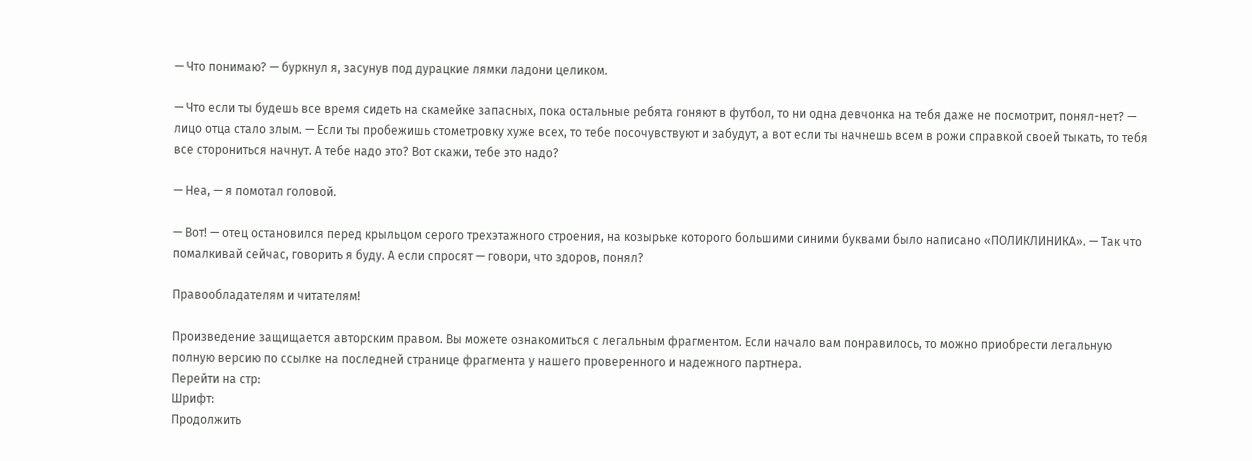— Что понимаю? — буркнул я, засунув под дурацкие лямки ладони целиком.

— Что если ты будешь все время сидеть на скамейке запасных, пока остальные ребята гоняют в футбол, то ни одна девчонка на тебя даже не посмотрит, понял-нет? — лицо отца стало злым. — Если ты пробежишь стометровку хуже всех, то тебе посочувствуют и забудут, а вот если ты начнешь всем в рожи справкой своей тыкать, то тебя все сторониться начнут. А тебе надо это? Вот скажи, тебе это надо?

— Неа, — я помотал головой.

— Вот! — отец остановился перед крыльцом серого трехэтажного строения, на козырьке которого большими синими буквами было написано «ПОЛИКЛИНИКА». — Так что помалкивай сейчас, говорить я буду. А если спросят — говори, что здоров, понял?

Правообладателям и читателям!

Произведение защищается авторским правом. Вы можете ознакомиться с легальным фрагментом. Если начало вам понравилось, то можно приобрести легальную полную версию по ссылке на последней странице фрагмента у нашего проверенного и надежного партнера.
Перейти на стр:
Шрифт:
Продолжить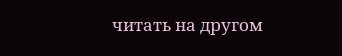читать на другом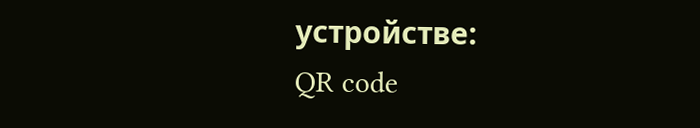устройстве:
QR code